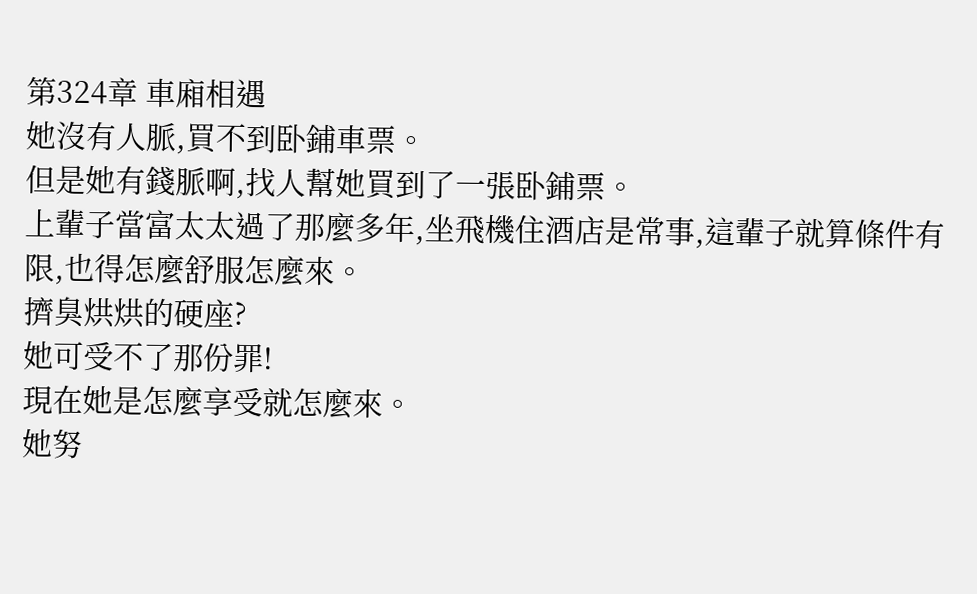第324章 車廂相遇
她沒有人脈,買不到卧鋪車票。
但是她有錢脈啊,找人幫她買到了一張卧鋪票。
上輩子當富太太過了那麼多年,坐飛機住酒店是常事,這輩子就算條件有限,也得怎麼舒服怎麼來。
擠臭烘烘的硬座?
她可受不了那份罪!
現在她是怎麼享受就怎麼來。
她努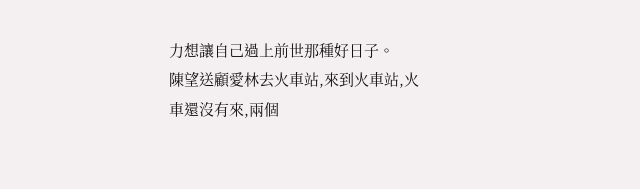力想讓自己過上前世那種好日子。
陳望送顧愛林去火車站,來到火車站,火車還沒有來,兩個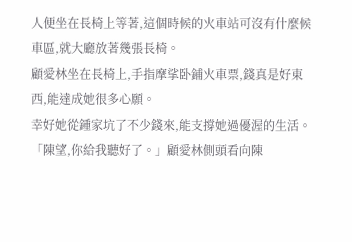人便坐在長椅上等著,這個時候的火車站可沒有什麼候車區,就大廳放著幾張長椅。
顧愛林坐在長椅上,手指摩挲卧鋪火車票,錢真是好東西,能達成她很多心願。
幸好她從鍾家坑了不少錢來,能支撐她過優渥的生活。
「陳望,你給我聽好了。」顧愛林側頭看向陳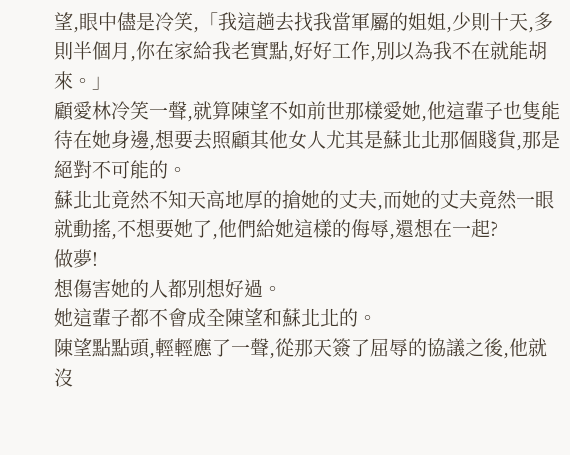望,眼中儘是冷笑,「我這趟去找我當軍屬的姐姐,少則十天,多則半個月,你在家給我老實點,好好工作,別以為我不在就能胡來。」
顧愛林冷笑一聲,就算陳望不如前世那樣愛她,他這輩子也隻能待在她身邊,想要去照顧其他女人尤其是蘇北北那個賤貨,那是絕對不可能的。
蘇北北竟然不知天高地厚的搶她的丈夫,而她的丈夫竟然一眼就動搖,不想要她了,他們給她這樣的侮辱,還想在一起?
做夢!
想傷害她的人都別想好過。
她這輩子都不會成全陳望和蘇北北的。
陳望點點頭,輕輕應了一聲,從那天簽了屈辱的協議之後,他就沒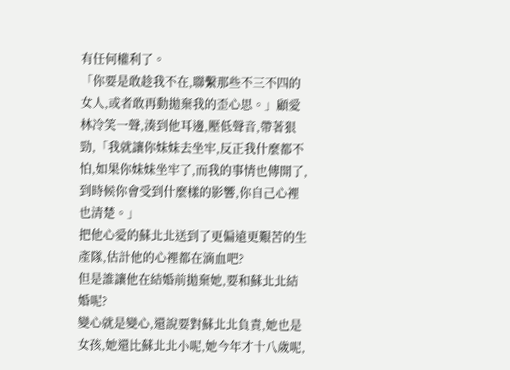有任何權利了。
「你要是敢趁我不在,聯繫那些不三不四的女人,或者敢再動拋棄我的歪心思。」顧愛林冷笑一聲,湊到他耳邊,壓低聲音,帶著狠勁,「我就讓你妹妹去坐牢,反正我什麼都不怕,如果你妹妹坐牢了,而我的事情也傳開了,到時候你會受到什麼樣的影響,你自己心裡也清楚。」
把他心愛的蘇北北送到了更偏遠更艱苦的生產隊,估計他的心裡都在滴血吧?
但是誰讓他在結婚前拋棄她,要和蘇北北結婚呢?
變心就是變心,還說要對蘇北北負責,她也是女孩,她還比蘇北北小呢,她今年才十八歲呢,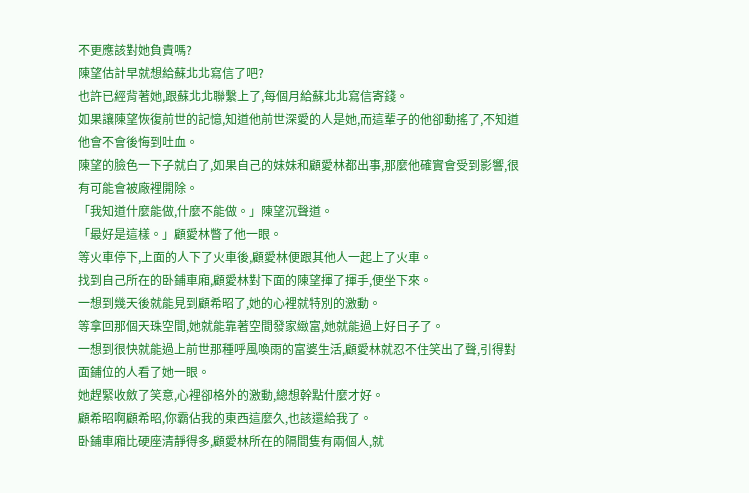不更應該對她負責嗎?
陳望估計早就想給蘇北北寫信了吧?
也許已經背著她,跟蘇北北聯繫上了,每個月給蘇北北寫信寄錢。
如果讓陳望恢復前世的記憶,知道他前世深愛的人是她,而這輩子的他卻動搖了,不知道他會不會後悔到吐血。
陳望的臉色一下子就白了,如果自己的妹妹和顧愛林都出事,那麼他確實會受到影響,很有可能會被廠裡開除。
「我知道什麼能做,什麼不能做。」陳望沉聲道。
「最好是這樣。」顧愛林瞥了他一眼。
等火車停下,上面的人下了火車後,顧愛林便跟其他人一起上了火車。
找到自己所在的卧鋪車廂,顧愛林對下面的陳望揮了揮手,便坐下來。
一想到幾天後就能見到顧希昭了,她的心裡就特別的激動。
等拿回那個天珠空間,她就能靠著空間發家緻富,她就能過上好日子了。
一想到很快就能過上前世那種呼風喚雨的富婆生活,顧愛林就忍不住笑出了聲,引得對面鋪位的人看了她一眼。
她趕緊收斂了笑意,心裡卻格外的激動,總想幹點什麼才好。
顧希昭啊顧希昭,你霸佔我的東西這麼久,也該還給我了。
卧鋪車廂比硬座清靜得多,顧愛林所在的隔間隻有兩個人,就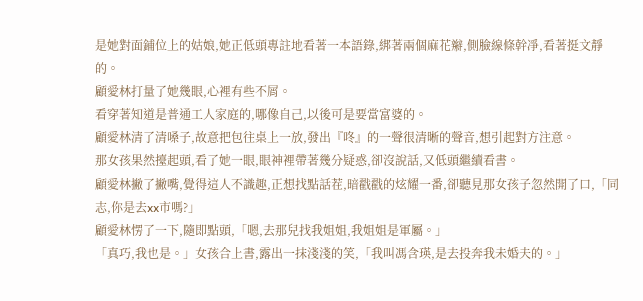是她對面鋪位上的姑娘,她正低頭專註地看著一本語錄,綁著兩個麻花辮,側臉線條幹凈,看著挺文靜的。
顧愛林打量了她幾眼,心裡有些不屑。
看穿著知道是普通工人家庭的,哪像自己,以後可是要當富婆的。
顧愛林清了清嗓子,故意把包往桌上一放,發出『咚』的一聲很清晰的聲音,想引起對方注意。
那女孩果然擡起頭,看了她一眼,眼神裡帶著幾分疑惑,卻沒說話,又低頭繼續看書。
顧愛林撇了撇嘴,覺得這人不識趣,正想找點話茬,暗戳戳的炫耀一番,卻聽見那女孩子忽然開了口,「同志,你是去xx市嗎?」
顧愛林愣了一下,隨即點頭,「嗯,去那兒找我姐姐,我姐姐是軍屬。」
「真巧,我也是。」女孩合上書,露出一抹淺淺的笑,「我叫馮含瑛,是去投奔我未婚夫的。」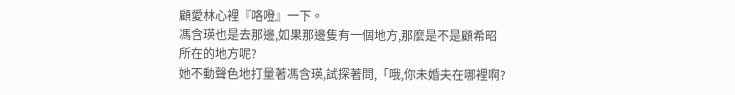顧愛林心裡『咯噔』一下。
馮含瑛也是去那邊,如果那邊隻有一個地方,那麼是不是顧希昭所在的地方呢?
她不動聲色地打量著馮含瑛,試探著問,「哦,你未婚夫在哪裡啊?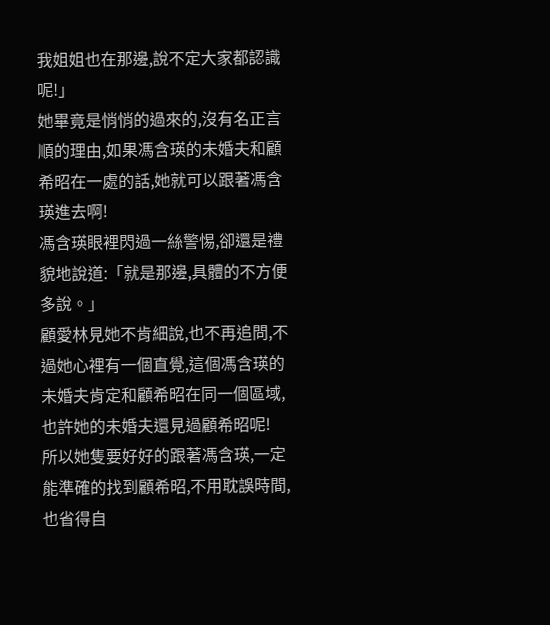我姐姐也在那邊,說不定大家都認識呢!」
她畢竟是悄悄的過來的,沒有名正言順的理由,如果馮含瑛的未婚夫和顧希昭在一處的話,她就可以跟著馮含瑛進去啊!
馮含瑛眼裡閃過一絲警惕,卻還是禮貌地說道:「就是那邊,具體的不方便多說。」
顧愛林見她不肯細說,也不再追問,不過她心裡有一個直覺,這個馮含瑛的未婚夫肯定和顧希昭在同一個區域,也許她的未婚夫還見過顧希昭呢!
所以她隻要好好的跟著馮含瑛,一定能準確的找到顧希昭,不用耽誤時間,也省得自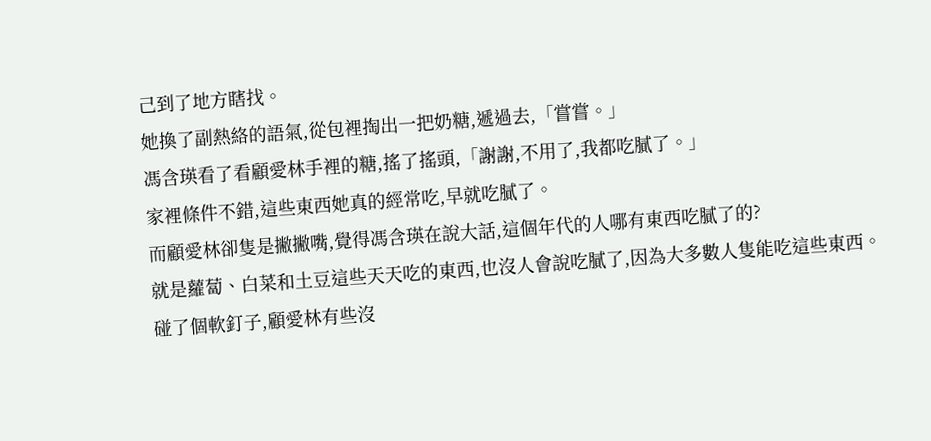己到了地方瞎找。
她換了副熱絡的語氣,從包裡掏出一把奶糖,遞過去,「嘗嘗。」
馮含瑛看了看顧愛林手裡的糖,搖了搖頭,「謝謝,不用了,我都吃膩了。」
家裡條件不錯,這些東西她真的經常吃,早就吃膩了。
而顧愛林卻隻是撇撇嘴,覺得馮含瑛在說大話,這個年代的人哪有東西吃膩了的?
就是蘿蔔、白菜和土豆這些天天吃的東西,也沒人會說吃膩了,因為大多數人隻能吃這些東西。
碰了個軟釘子,顧愛林有些沒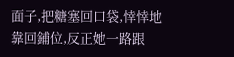面子,把糖塞回口袋,悻悻地靠回鋪位,反正她一路跟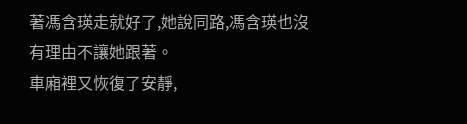著馮含瑛走就好了,她說同路,馮含瑛也沒有理由不讓她跟著。
車廂裡又恢復了安靜,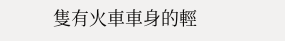隻有火車車身的輕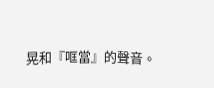晃和『哐當』的聲音。